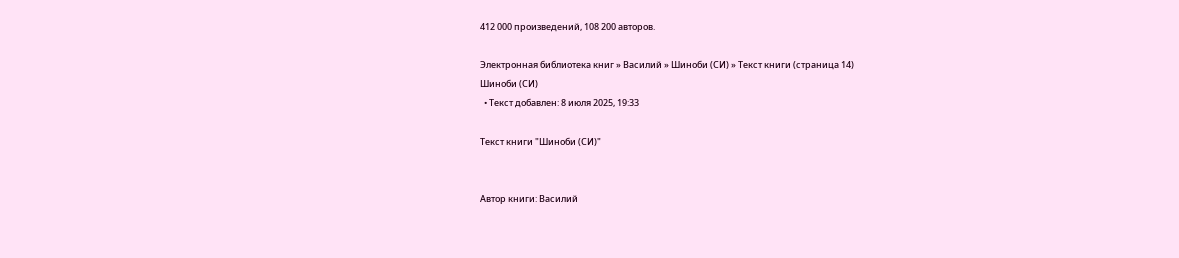412 000 произведений, 108 200 авторов.

Электронная библиотека книг » Василий » Шиноби (СИ) » Текст книги (страница 14)
Шиноби (СИ)
  • Текст добавлен: 8 июля 2025, 19:33

Текст книги "Шиноби (СИ)"


Автор книги: Василий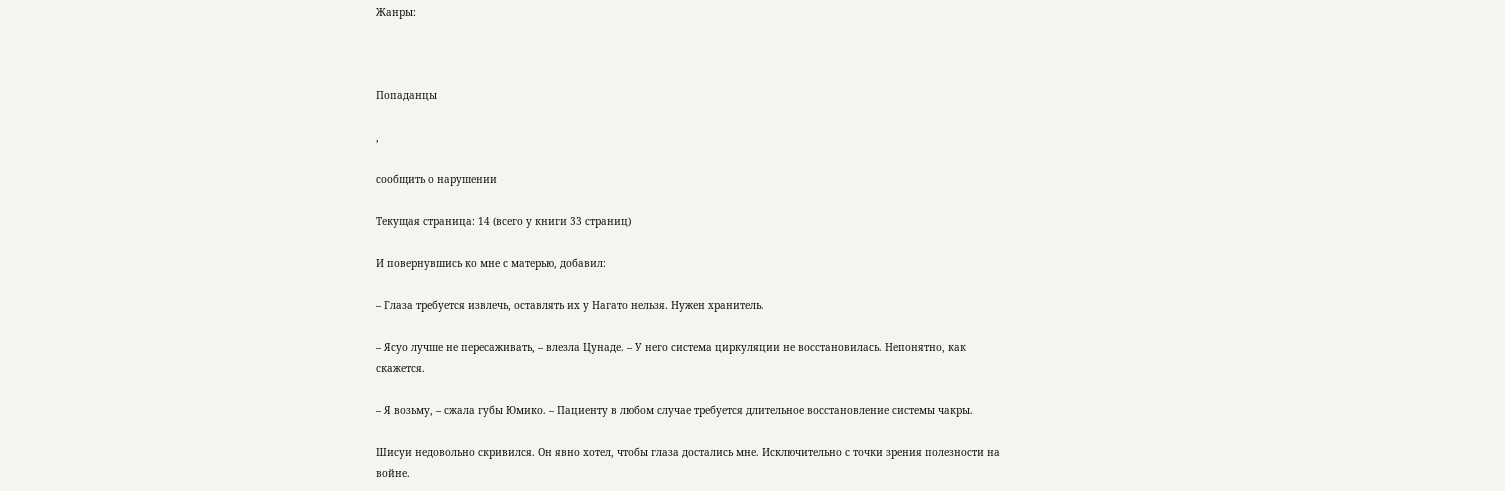Жанры:



Попаданцы

,

сообщить о нарушении

Текущая страница: 14 (всего у книги 33 страниц)

И повернувшись ко мне с матерью, добавил:

– Глаза требуется извлечь, оставлять их у Нагато нельзя. Нужен хранитель.

– Ясуо лучше не пересаживать, – влезла Цунаде. – У него система циркуляции не восстановилась. Непонятно, как скажется.

– Я возьму, – сжала губы Юмико. – Пациенту в любом случае требуется длительное восстановление системы чакры.

Шисуи недовольно скривился. Он явно хотел, чтобы глаза достались мне. Исключительно с точки зрения полезности на войне.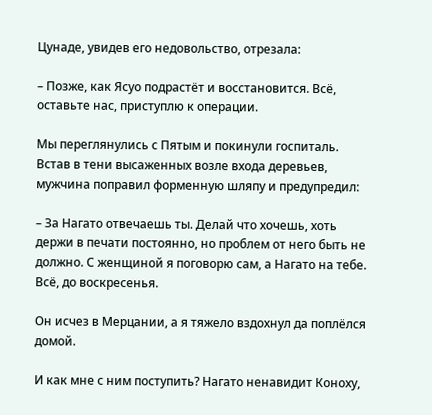Цунаде, увидев его недовольство, отрезала:

– Позже, как Ясуо подрастёт и восстановится. Всё, оставьте нас, приступлю к операции.

Мы переглянулись с Пятым и покинули госпиталь. Встав в тени высаженных возле входа деревьев, мужчина поправил форменную шляпу и предупредил:

– За Нагато отвечаешь ты. Делай что хочешь, хоть держи в печати постоянно, но проблем от него быть не должно. С женщиной я поговорю сам, а Нагато на тебе. Всё, до воскресенья.

Он исчез в Мерцании, а я тяжело вздохнул да поплёлся домой.

И как мне с ним поступить? Нагато ненавидит Коноху,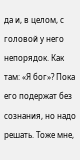да и, в целом, с головой у него непорядок. Как там: «Я бог»? Пока его подержат без сознания, но надо решать. Тоже мне,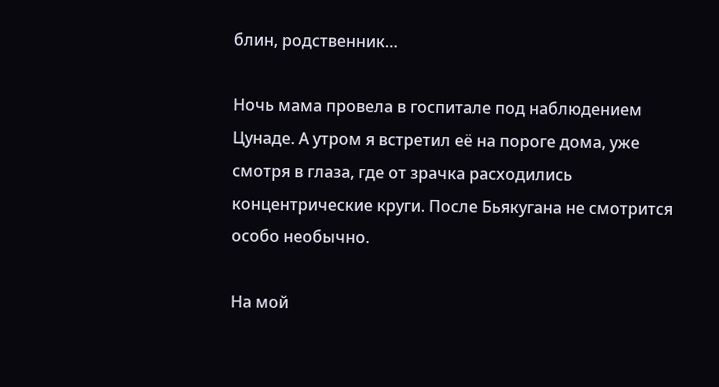блин, родственник…

Ночь мама провела в госпитале под наблюдением Цунаде. А утром я встретил её на пороге дома, уже смотря в глаза, где от зрачка расходились концентрические круги. После Бьякугана не смотрится особо необычно.

На мой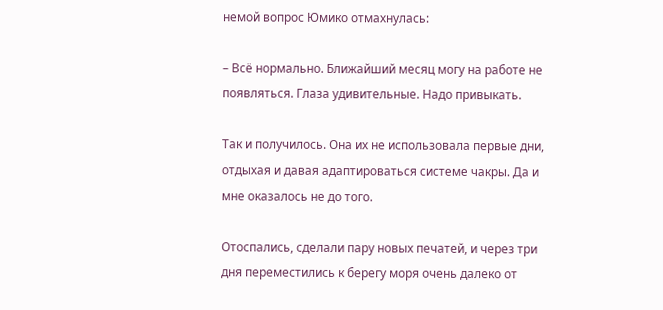немой вопрос Юмико отмахнулась:

– Всё нормально. Ближайший месяц могу на работе не появляться. Глаза удивительные. Надо привыкать.

Так и получилось. Она их не использовала первые дни, отдыхая и давая адаптироваться системе чакры. Да и мне оказалось не до того.

Отоспались, сделали пару новых печатей, и через три дня переместились к берегу моря очень далеко от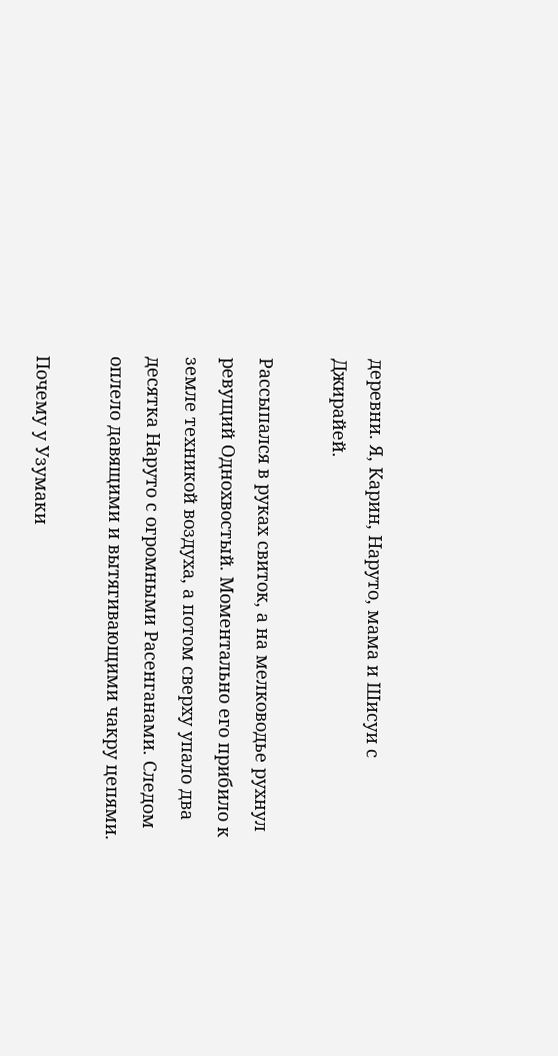деревни. Я, Карин, Наруто, мама и Шисуи с Джирайей.

Рассыпался в руках свиток, а на мелководье рухнул ревущий Однохвостый. Моментально его прибило к земле техникой воздуха, а потом сверху упало два десятка Наруто с огромными Расенганами. Следом оплело давящими и вытягивающими чакру цепями.

Почему у Узумаки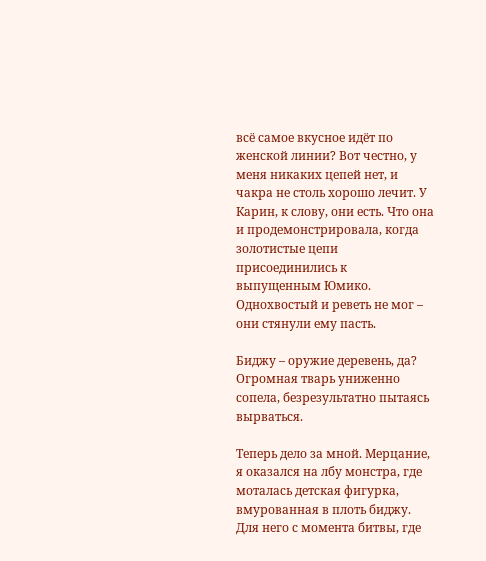всё самое вкусное идёт по женской линии? Вот честно, у меня никаких цепей нет, и чакра не столь хорошо лечит. У Карин, к слову, они есть. Что она и продемонстрировала, когда золотистые цепи присоединились к выпущенным Юмико. Однохвостый и реветь не мог – они стянули ему пасть.

Биджу – оружие деревень, да? Огромная тварь униженно сопела, безрезультатно пытаясь вырваться.

Теперь дело за мной. Мерцание, я оказался на лбу монстра, где моталась детская фигурка, вмурованная в плоть биджу. Для него с момента битвы, где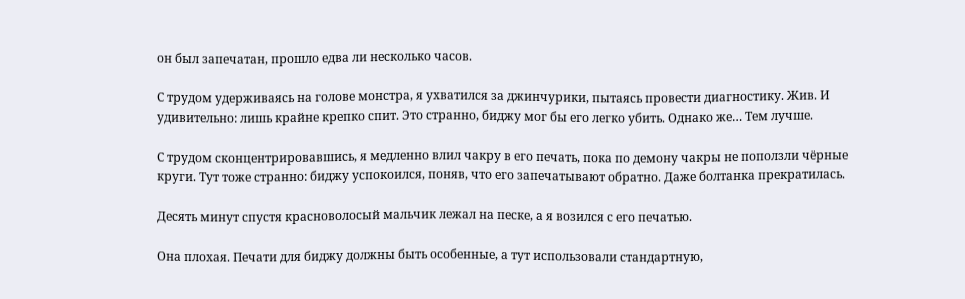он был запечатан, прошло едва ли несколько часов.

С трудом удерживаясь на голове монстра, я ухватился за джинчурики, пытаясь провести диагностику. Жив. И удивительно: лишь крайне крепко спит. Это странно, биджу мог бы его легко убить. Однако же… Тем лучше.

С трудом сконцентрировавшись, я медленно влил чакру в его печать, пока по демону чакры не поползли чёрные круги. Тут тоже странно: биджу успокоился, поняв, что его запечатывают обратно. Даже болтанка прекратилась.

Десять минут спустя красноволосый мальчик лежал на песке, а я возился с его печатью.

Она плохая. Печати для биджу должны быть особенные, а тут использовали стандартную,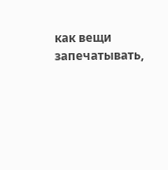как вещи запечатывать,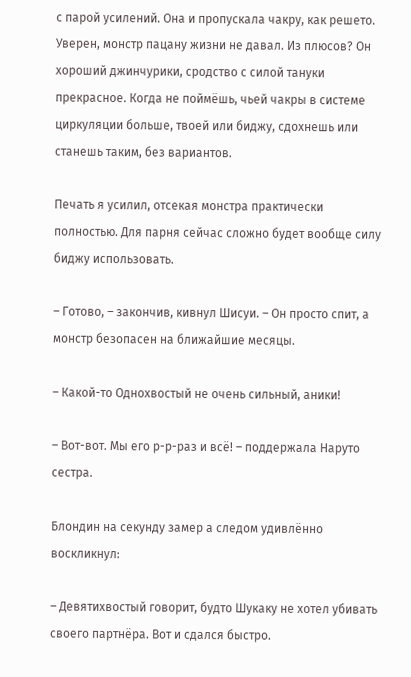с парой усилений. Она и пропускала чакру, как решето. Уверен, монстр пацану жизни не давал. Из плюсов? Он хороший джинчурики, сродство с силой тануки прекрасное. Когда не поймёшь, чьей чакры в системе циркуляции больше, твоей или биджу, сдохнешь или станешь таким, без вариантов.

Печать я усилил, отсекая монстра практически полностью. Для парня сейчас сложно будет вообще силу биджу использовать.

– Готово, – закончив, кивнул Шисуи. – Он просто спит, а монстр безопасен на ближайшие месяцы.

– Какой-то Однохвостый не очень сильный, аники!

– Вот-вот. Мы его р-р-раз и всё! – поддержала Наруто сестра.

Блондин на секунду замер а следом удивлённо воскликнул:

– Девятихвостый говорит, будто Шукаку не хотел убивать своего партнёра. Вот и сдался быстро.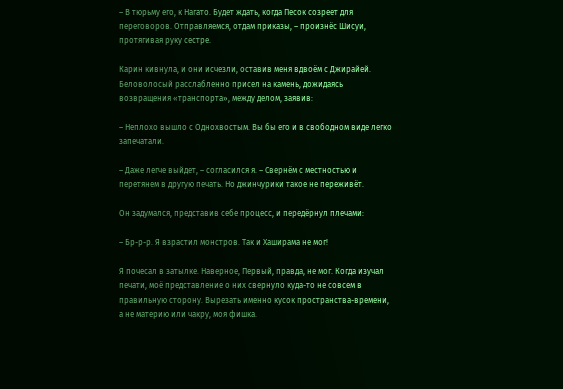– В тюрьму его, к Нагато. Будет ждать, когда Песок созреет для переговоров. Отправляемся, отдам приказы, – произнёс Шисуи, протягивая руку сестре.

Карин кивнула, и они исчезли, оставив меня вдвоём с Джирайей. Беловолосый расслабленно присел на камень, дожидаясь возвращения «транспорта», между делом, заявив:

– Неплохо вышло с Однохвостым. Вы бы его и в свободном виде легко запечатали.

– Даже легче выйдет, – согласился я. – Свернём с местностью и перетянем в другую печать. Но джинчурики такое не переживёт.

Он задумался, представив себе процесс, и передёрнул плечами:

– Бр-р-р. Я взрастил монстров. Так и Хаширама не мог!

Я почесал в затылке. Наверное, Первый, правда, не мог. Когда изучал печати, моё представление о них свернуло куда-то не совсем в правильную сторону. Вырезать именно кусок пространства-времени, а не материю или чакру, моя фишка.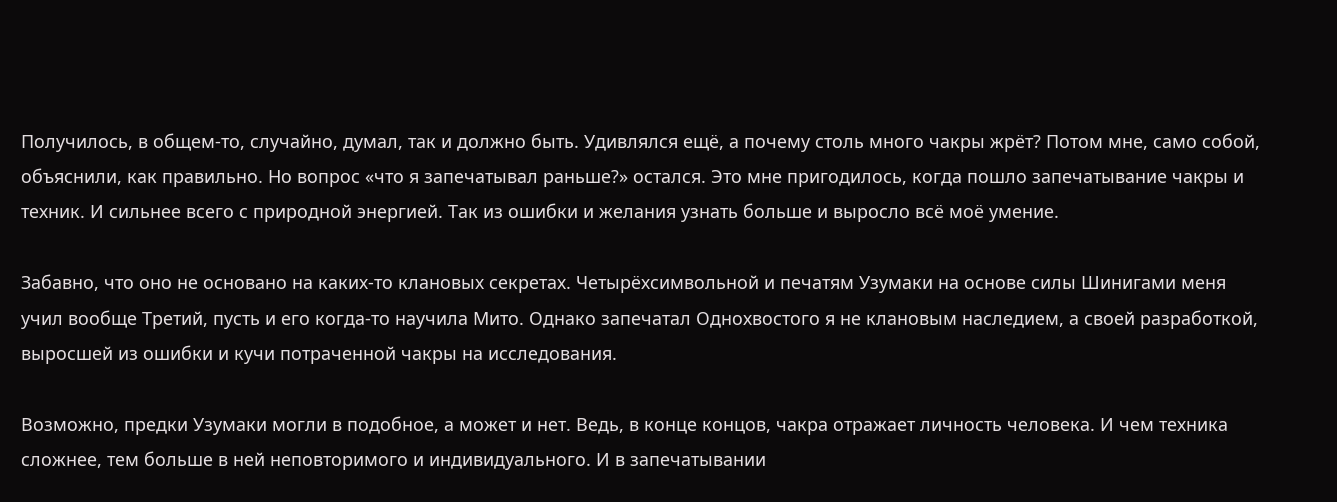Получилось, в общем-то, случайно, думал, так и должно быть. Удивлялся ещё, а почему столь много чакры жрёт? Потом мне, само собой, объяснили, как правильно. Но вопрос «что я запечатывал раньше?» остался. Это мне пригодилось, когда пошло запечатывание чакры и техник. И сильнее всего с природной энергией. Так из ошибки и желания узнать больше и выросло всё моё умение.

Забавно, что оно не основано на каких-то клановых секретах. Четырёхсимвольной и печатям Узумаки на основе силы Шинигами меня учил вообще Третий, пусть и его когда-то научила Мито. Однако запечатал Однохвостого я не клановым наследием, а своей разработкой, выросшей из ошибки и кучи потраченной чакры на исследования.

Возможно, предки Узумаки могли в подобное, а может и нет. Ведь, в конце концов, чакра отражает личность человека. И чем техника сложнее, тем больше в ней неповторимого и индивидуального. И в запечатывании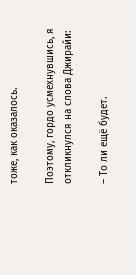тоже, как оказалось.

Поэтому, гордо усмехнувшись, я откликнулся на слова Джирайи:

– То ли ещё будет.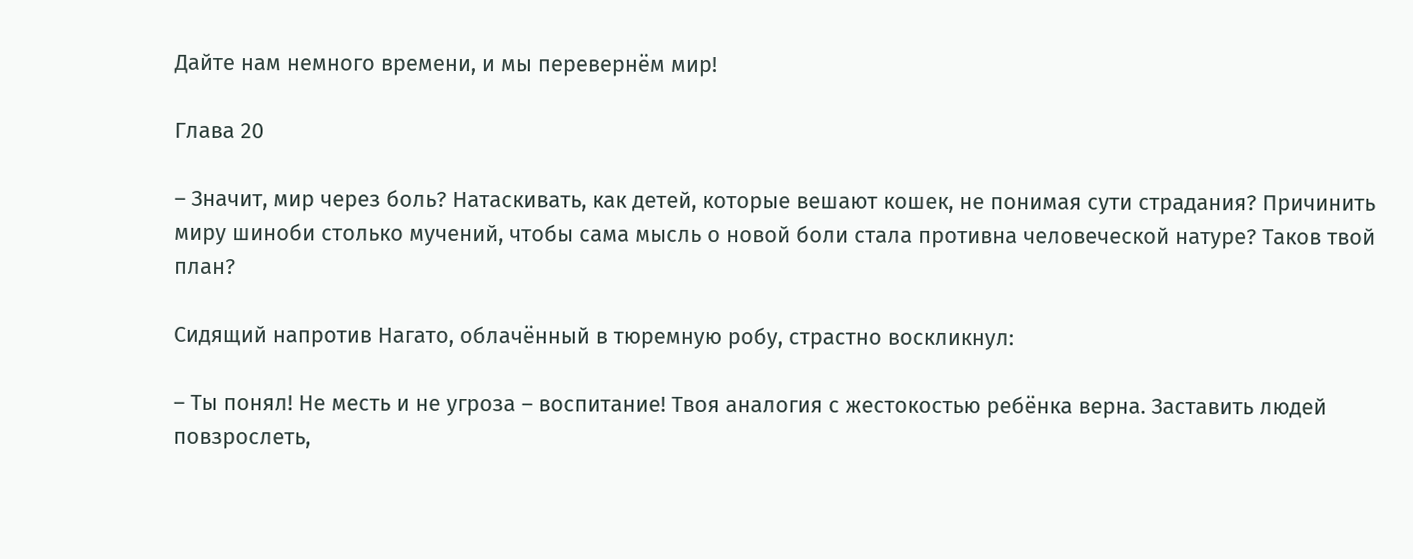Дайте нам немного времени, и мы перевернём мир!

Глава 20

– Значит, мир через боль? Натаскивать, как детей, которые вешают кошек, не понимая сути страдания? Причинить миру шиноби столько мучений, чтобы сама мысль о новой боли стала противна человеческой натуре? Таков твой план?

Сидящий напротив Нагато, облачённый в тюремную робу, страстно воскликнул:

– Ты понял! Не месть и не угроза – воспитание! Твоя аналогия с жестокостью ребёнка верна. Заставить людей повзрослеть,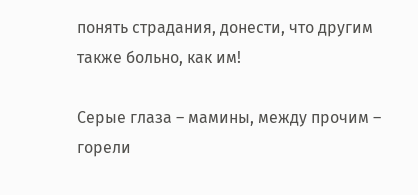понять страдания, донести, что другим также больно, как им!

Серые глаза – мамины, между прочим – горели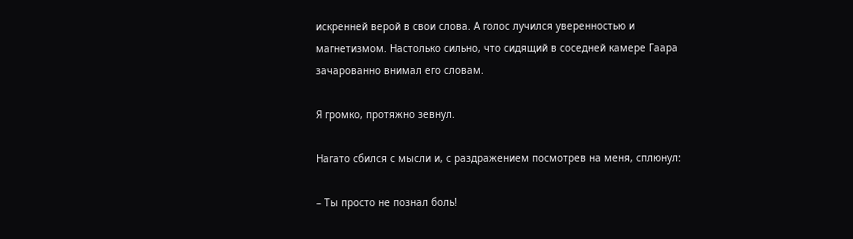искренней верой в свои слова. А голос лучился уверенностью и магнетизмом. Настолько сильно, что сидящий в соседней камере Гаара зачарованно внимал его словам.

Я громко, протяжно зевнул.

Нагато сбился с мысли и, с раздражением посмотрев на меня, сплюнул:

– Ты просто не познал боль!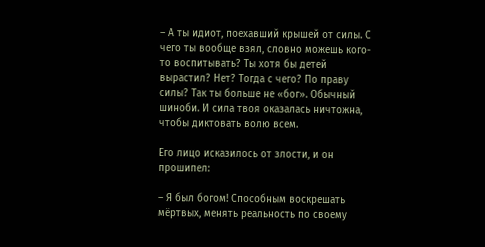– А ты идиот, поехавший крышей от силы. С чего ты вообще взял, словно можешь кого-то воспитывать? Ты хотя бы детей вырастил? Нет? Тогда с чего? По праву силы? Так ты больше не «бог». Обычный шиноби. И сила твоя оказалась ничтожна, чтобы диктовать волю всем.

Его лицо исказилось от злости, и он прошипел:

– Я был богом! Способным воскрешать мёртвых, менять реальность по своему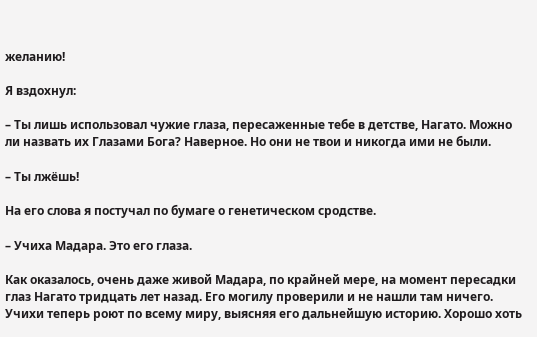желанию!

Я вздохнул:

– Ты лишь использовал чужие глаза, пересаженные тебе в детстве, Нагато. Можно ли назвать их Глазами Бога? Наверное. Но они не твои и никогда ими не были.

– Ты лжёшь!

На его слова я постучал по бумаге о генетическом сродстве.

– Учиха Мадара. Это его глаза.

Как оказалось, очень даже живой Мадара, по крайней мере, на момент пересадки глаз Нагато тридцать лет назад. Его могилу проверили и не нашли там ничего. Учихи теперь роют по всему миру, выясняя его дальнейшую историю. Хорошо хоть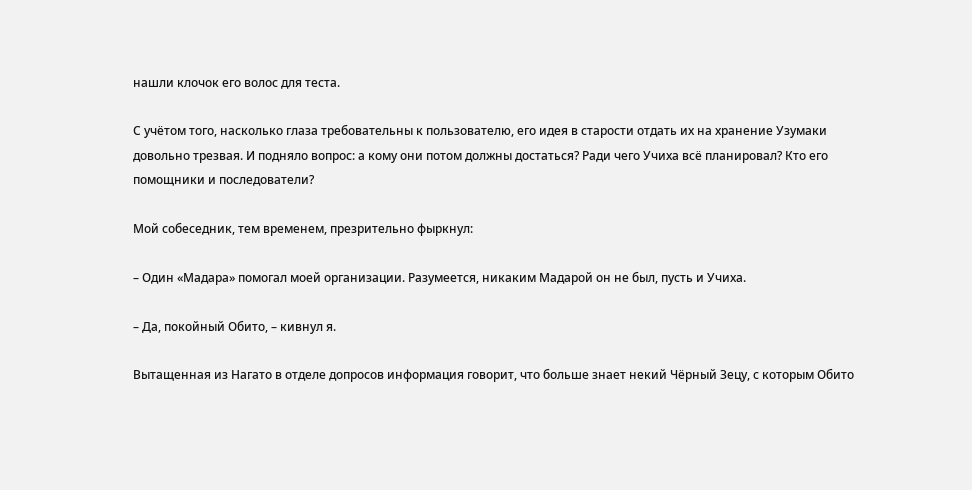нашли клочок его волос для теста.

С учётом того, насколько глаза требовательны к пользователю, его идея в старости отдать их на хранение Узумаки довольно трезвая. И подняло вопрос: а кому они потом должны достаться? Ради чего Учиха всё планировал? Кто его помощники и последователи?

Мой собеседник, тем временем, презрительно фыркнул:

– Один «Мадара» помогал моей организации. Разумеется, никаким Мадарой он не был, пусть и Учиха.

– Да, покойный Обито, – кивнул я.

Вытащенная из Нагато в отделе допросов информация говорит, что больше знает некий Чёрный Зецу, с которым Обито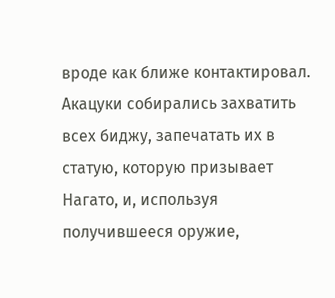вроде как ближе контактировал. Акацуки собирались захватить всех биджу, запечатать их в статую, которую призывает Нагато, и, используя получившееся оружие,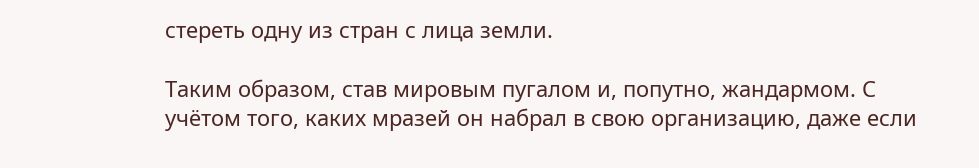стереть одну из стран с лица земли.

Таким образом, став мировым пугалом и, попутно, жандармом. С учётом того, каких мразей он набрал в свою организацию, даже если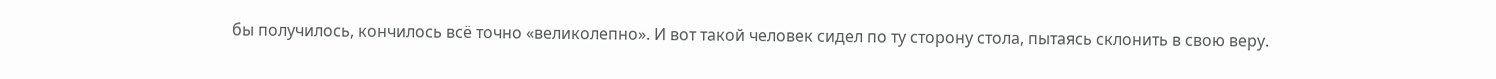бы получилось, кончилось всё точно «великолепно». И вот такой человек сидел по ту сторону стола, пытаясь склонить в свою веру.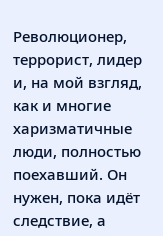Революционер, террорист, лидер и, на мой взгляд, как и многие харизматичные люди, полностью поехавший. Он нужен, пока идёт следствие, а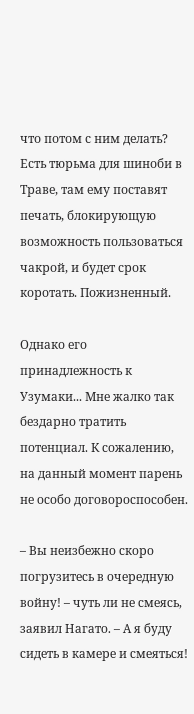что потом с ним делать? Есть тюрьма для шиноби в Траве, там ему поставят печать, блокирующую возможность пользоваться чакрой, и будет срок коротать. Пожизненный.

Однако его принадлежность к Узумаки... Мне жалко так бездарно тратить потенциал. К сожалению, на данный момент парень не особо договороспособен.

– Вы неизбежно скоро погрузитесь в очередную войну! – чуть ли не смеясь, заявил Нагато. – А я буду сидеть в камере и смеяться!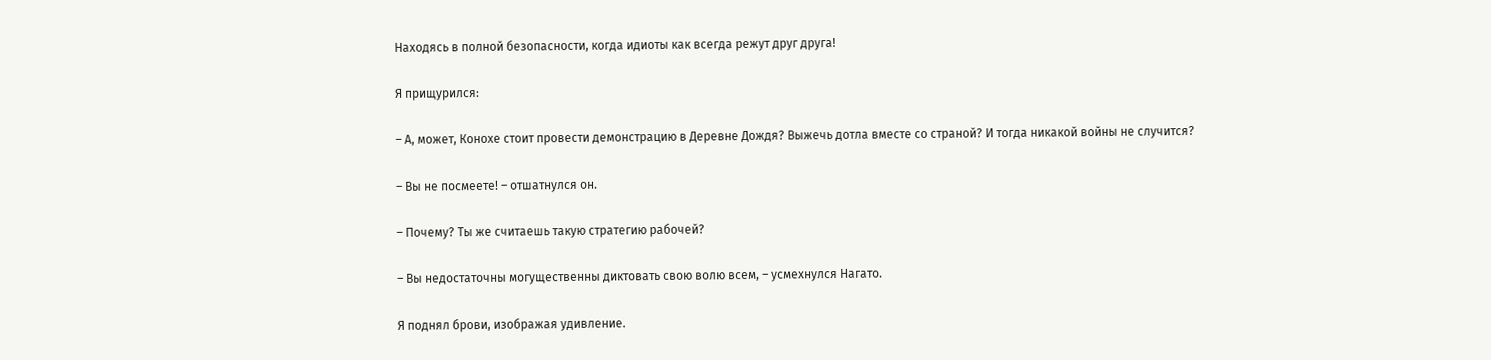Находясь в полной безопасности, когда идиоты как всегда режут друг друга!

Я прищурился:

– А, может, Конохе стоит провести демонстрацию в Деревне Дождя? Выжечь дотла вместе со страной? И тогда никакой войны не случится?

– Вы не посмеете! – отшатнулся он.

– Почему? Ты же считаешь такую стратегию рабочей?

– Вы недостаточны могущественны диктовать свою волю всем, – усмехнулся Нагато.

Я поднял брови, изображая удивление.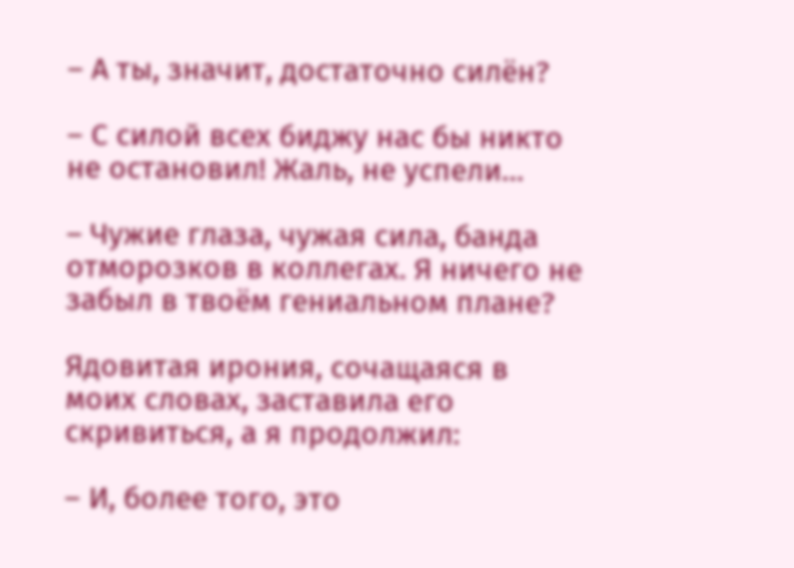– А ты, значит, достаточно силён?

– С силой всех биджу нас бы никто не остановил! Жаль, не успели…

– Чужие глаза, чужая сила, банда отморозков в коллегах. Я ничего не забыл в твоём гениальном плане?

Ядовитая ирония, сочащаяся в моих словах, заставила его скривиться, а я продолжил:

– И, более того, это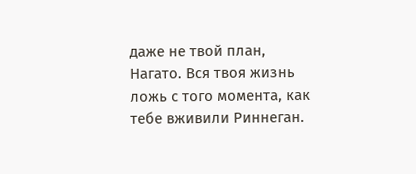даже не твой план, Нагато. Вся твоя жизнь ложь с того момента, как тебе вживили Риннеган.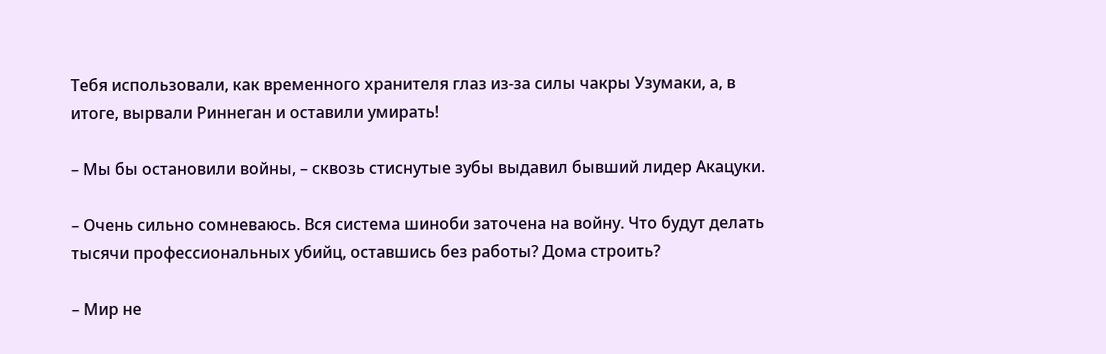Тебя использовали, как временного хранителя глаз из-за силы чакры Узумаки, а, в итоге, вырвали Риннеган и оставили умирать!

– Мы бы остановили войны, – сквозь стиснутые зубы выдавил бывший лидер Акацуки.

– Очень сильно сомневаюсь. Вся система шиноби заточена на войну. Что будут делать тысячи профессиональных убийц, оставшись без работы? Дома строить?

– Мир не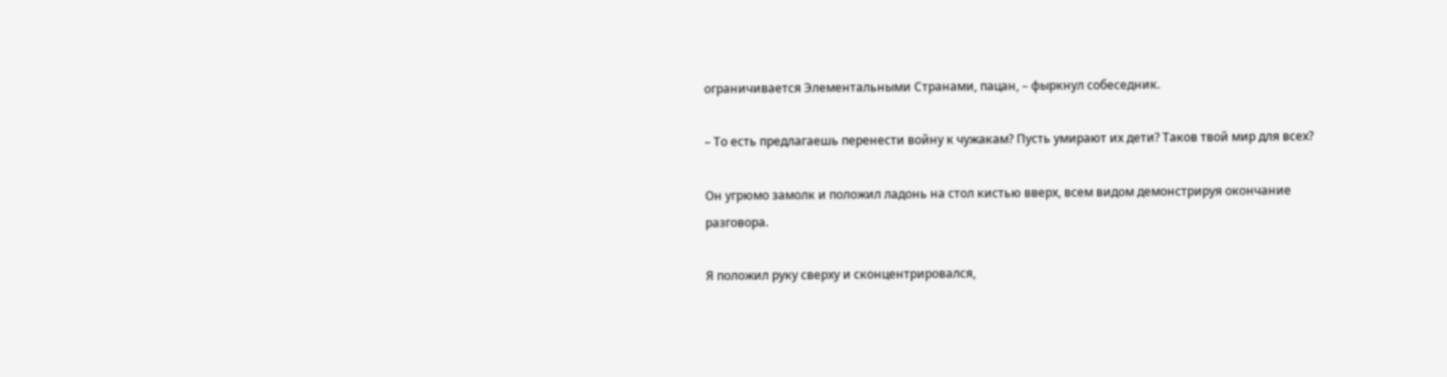ограничивается Элементальными Странами, пацан, – фыркнул собеседник.

– То есть предлагаешь перенести войну к чужакам? Пусть умирают их дети? Таков твой мир для всех?

Он угрюмо замолк и положил ладонь на стол кистью вверх, всем видом демонстрируя окончание разговора.

Я положил руку сверху и сконцентрировался,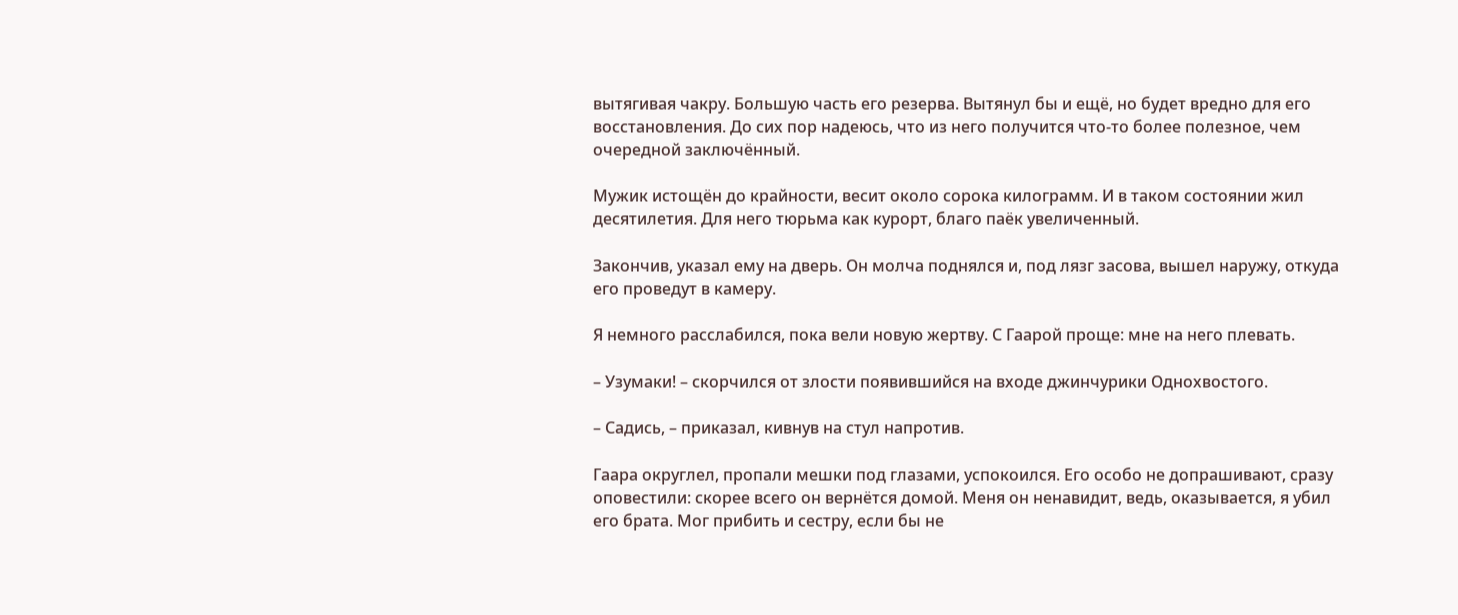вытягивая чакру. Большую часть его резерва. Вытянул бы и ещё, но будет вредно для его восстановления. До сих пор надеюсь, что из него получится что-то более полезное, чем очередной заключённый.

Мужик истощён до крайности, весит около сорока килограмм. И в таком состоянии жил десятилетия. Для него тюрьма как курорт, благо паёк увеличенный.

Закончив, указал ему на дверь. Он молча поднялся и, под лязг засова, вышел наружу, откуда его проведут в камеру.

Я немного расслабился, пока вели новую жертву. С Гаарой проще: мне на него плевать.

– Узумаки! – скорчился от злости появившийся на входе джинчурики Однохвостого.

– Садись, – приказал, кивнув на стул напротив.

Гаара округлел, пропали мешки под глазами, успокоился. Его особо не допрашивают, сразу оповестили: скорее всего он вернётся домой. Меня он ненавидит, ведь, оказывается, я убил его брата. Мог прибить и сестру, если бы не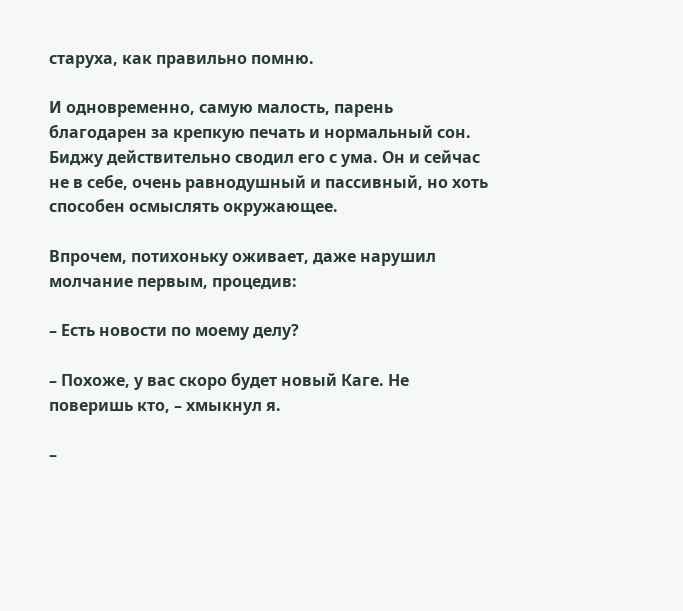старуха, как правильно помню.

И одновременно, самую малость, парень благодарен за крепкую печать и нормальный сон. Биджу действительно сводил его с ума. Он и сейчас не в себе, очень равнодушный и пассивный, но хоть способен осмыслять окружающее.

Впрочем, потихоньку оживает, даже нарушил молчание первым, процедив:

– Есть новости по моему делу?

– Похоже, у вас скоро будет новый Каге. Не поверишь кто, – хмыкнул я.

–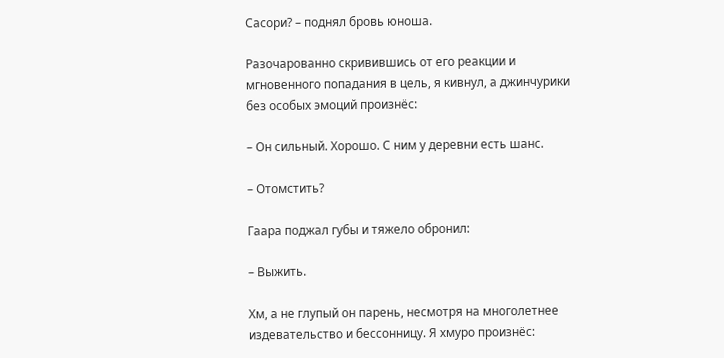Сасори? – поднял бровь юноша.

Разочарованно скривившись от его реакции и мгновенного попадания в цель, я кивнул, а джинчурики без особых эмоций произнёс:

– Он сильный. Хорошо. С ним у деревни есть шанс.

– Отомстить?

Гаара поджал губы и тяжело обронил:

– Выжить.

Хм, а не глупый он парень, несмотря на многолетнее издевательство и бессонницу. Я хмуро произнёс: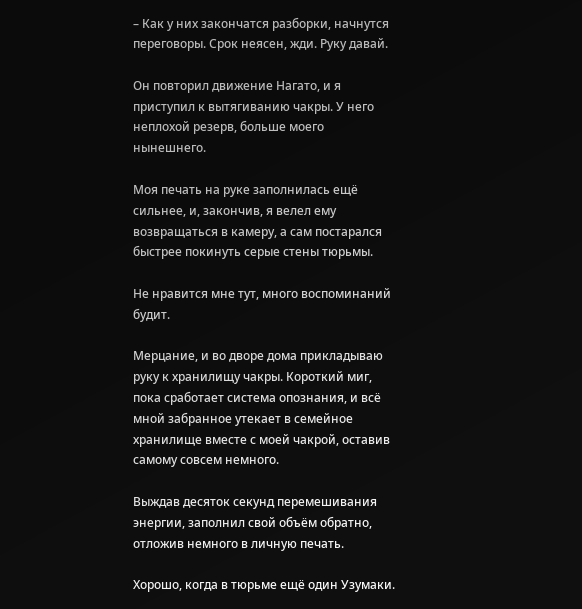– Как у них закончатся разборки, начнутся переговоры. Срок неясен, жди. Руку давай.

Он повторил движение Нагато, и я приступил к вытягиванию чакры. У него неплохой резерв, больше моего нынешнего.

Моя печать на руке заполнилась ещё сильнее, и, закончив, я велел ему возвращаться в камеру, а сам постарался быстрее покинуть серые стены тюрьмы.

Не нравится мне тут, много воспоминаний будит.

Мерцание, и во дворе дома прикладываю руку к хранилищу чакры. Короткий миг, пока сработает система опознания, и всё мной забранное утекает в семейное хранилище вместе с моей чакрой, оставив самому совсем немного.

Выждав десяток секунд перемешивания энергии, заполнил свой объём обратно, отложив немного в личную печать.

Хорошо, когда в тюрьме ещё один Узумаки.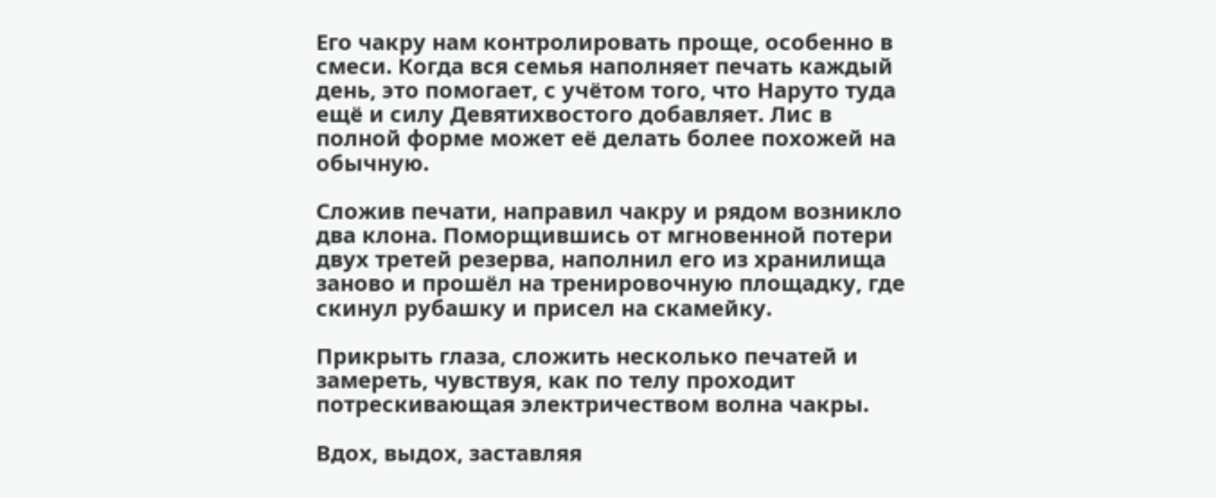Его чакру нам контролировать проще, особенно в смеси. Когда вся семья наполняет печать каждый день, это помогает, с учётом того, что Наруто туда ещё и силу Девятихвостого добавляет. Лис в полной форме может её делать более похожей на обычную.

Сложив печати, направил чакру и рядом возникло два клона. Поморщившись от мгновенной потери двух третей резерва, наполнил его из хранилища заново и прошёл на тренировочную площадку, где скинул рубашку и присел на скамейку.

Прикрыть глаза, сложить несколько печатей и замереть, чувствуя, как по телу проходит потрескивающая электричеством волна чакры.

Вдох, выдох, заставляя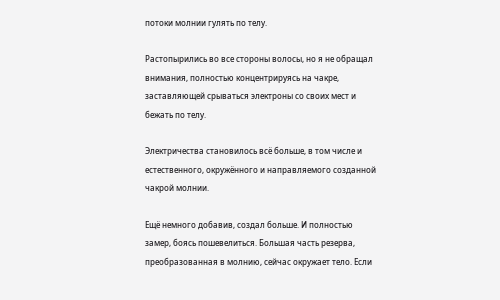потоки молнии гулять по телу.

Растопырились во все стороны волосы, но я не обращал внимания, полностью концентрируясь на чакре, заставляющей срываться электроны со своих мест и бежать по телу.

Электричества становилось всё больше, в том числе и естественного, окружённого и направляемого созданной чакрой молнии.

Ещё немного добавив, создал больше. И полностью замер, боясь пошевелиться. Большая часть резерва, преобразованная в молнию, сейчас окружает тело. Если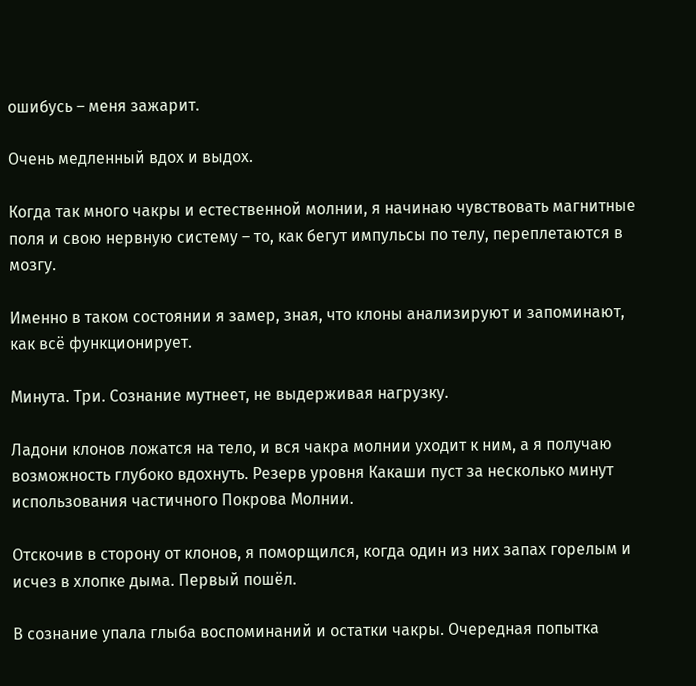ошибусь – меня зажарит.

Очень медленный вдох и выдох.

Когда так много чакры и естественной молнии, я начинаю чувствовать магнитные поля и свою нервную систему – то, как бегут импульсы по телу, переплетаются в мозгу.

Именно в таком состоянии я замер, зная, что клоны анализируют и запоминают, как всё функционирует.

Минута. Три. Сознание мутнеет, не выдерживая нагрузку.

Ладони клонов ложатся на тело, и вся чакра молнии уходит к ним, а я получаю возможность глубоко вдохнуть. Резерв уровня Какаши пуст за несколько минут использования частичного Покрова Молнии.

Отскочив в сторону от клонов, я поморщился, когда один из них запах горелым и исчез в хлопке дыма. Первый пошёл.

В сознание упала глыба воспоминаний и остатки чакры. Очередная попытка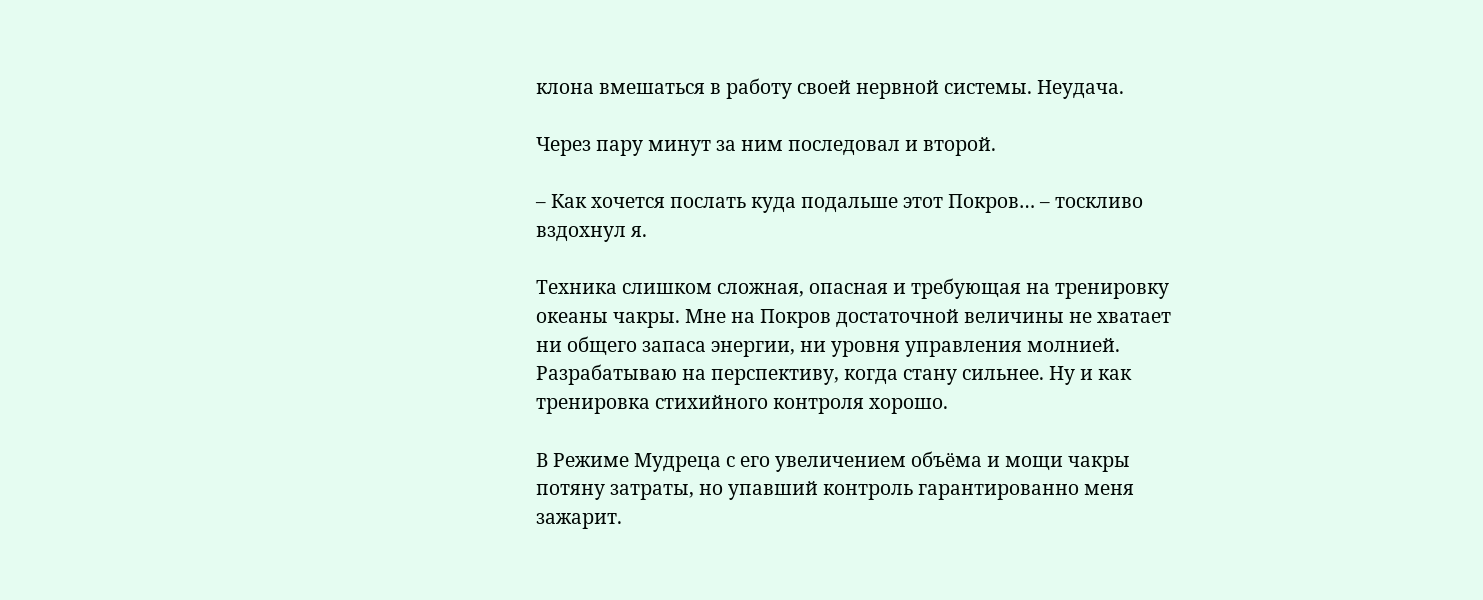клона вмешаться в работу своей нервной системы. Неудача.

Через пару минут за ним последовал и второй.

– Как хочется послать куда подальше этот Покров… – тоскливо вздохнул я.

Техника слишком сложная, опасная и требующая на тренировку океаны чакры. Мне на Покров достаточной величины не хватает ни общего запаса энергии, ни уровня управления молнией. Разрабатываю на перспективу, когда стану сильнее. Ну и как тренировка стихийного контроля хорошо.

В Режиме Мудреца с его увеличением объёма и мощи чакры потяну затраты, но упавший контроль гарантированно меня зажарит.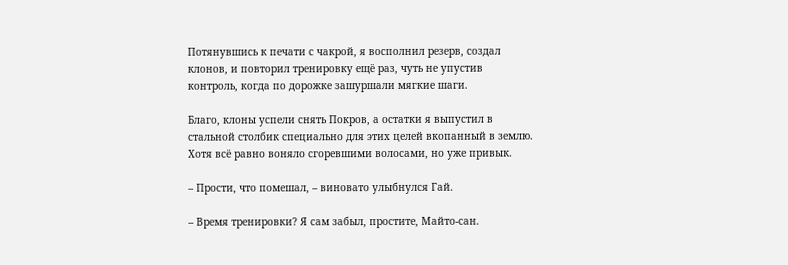Потянувшись к печати с чакрой, я восполнил резерв, создал клонов, и повторил тренировку ещё раз, чуть не упустив контроль, когда по дорожке зашуршали мягкие шаги.

Благо, клоны успели снять Покров, а остатки я выпустил в стальной столбик специально для этих целей вкопанный в землю. Хотя всё равно воняло сгоревшими волосами, но уже привык.

– Прости, что помешал, – виновато улыбнулся Гай.

– Время тренировки? Я сам забыл, простите, Майто-сан.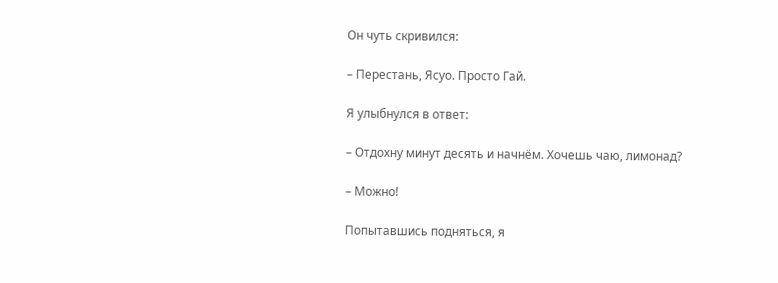Он чуть скривился:

– Перестань, Ясуо. Просто Гай.

Я улыбнулся в ответ:

– Отдохну минут десять и начнём. Хочешь чаю, лимонад?

– Можно!

Попытавшись подняться, я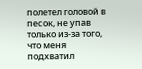полетел головой в песок, не упав только из-за того, что меня подхватил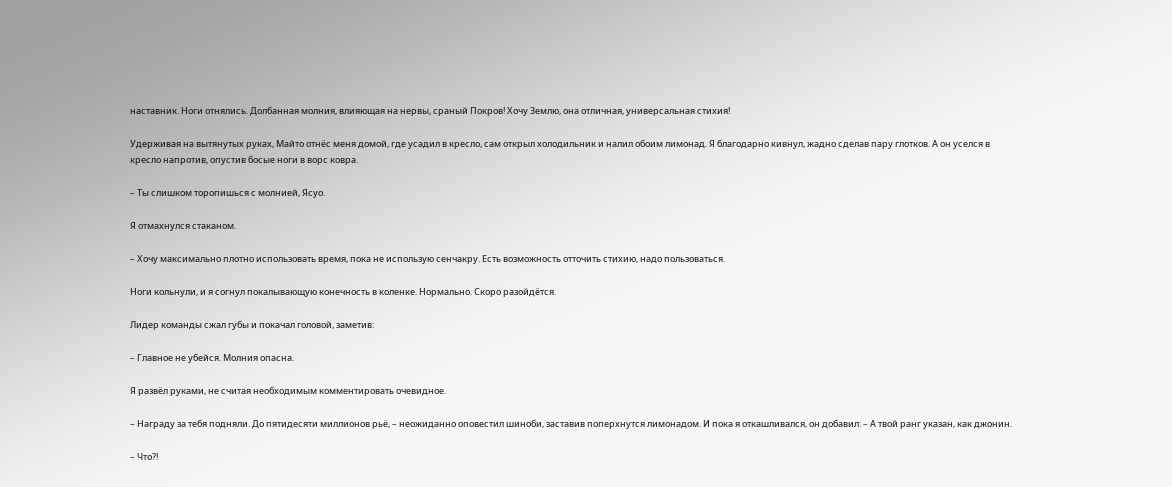наставник. Ноги отнялись. Долбанная молния, влияющая на нервы, сраный Покров! Хочу Землю, она отличная, универсальная стихия!

Удерживая на вытянутых руках, Майто отнёс меня домой, где усадил в кресло, сам открыл холодильник и налил обоим лимонад. Я благодарно кивнул, жадно сделав пару глотков. А он уселся в кресло напротив, опустив босые ноги в ворс ковра.

– Ты слишком торопишься с молнией, Ясуо.

Я отмахнулся стаканом.

– Хочу максимально плотно использовать время, пока не использую сенчакру. Есть возможность отточить стихию, надо пользоваться.

Ноги кольнули, и я согнул покалывающую конечность в коленке. Нормально. Скоро разойдётся.

Лидер команды сжал губы и покачал головой, заметив:

– Главное не убейся. Молния опасна.

Я развёл руками, не считая необходимым комментировать очевидное.

– Награду за тебя подняли. До пятидесяти миллионов рьё, – неожиданно оповестил шиноби, заставив поперхнутся лимонадом. И пока я откашливался, он добавил: – А твой ранг указан, как джонин.

– Что?!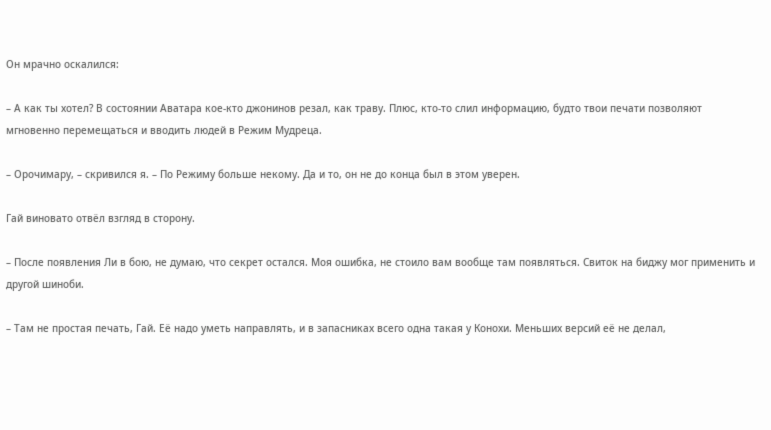Он мрачно оскалился:

– А как ты хотел? В состоянии Аватара кое-кто джонинов резал, как траву. Плюс, кто-то слил информацию, будто твои печати позволяют мгновенно перемещаться и вводить людей в Режим Мудреца.

– Орочимару, – скривился я. – По Режиму больше некому. Да и то, он не до конца был в этом уверен.

Гай виновато отвёл взгляд в сторону.

– После появления Ли в бою, не думаю, что секрет остался. Моя ошибка, не стоило вам вообще там появляться. Свиток на биджу мог применить и другой шиноби.

– Там не простая печать, Гай. Её надо уметь направлять, и в запасниках всего одна такая у Конохи. Меньших версий её не делал,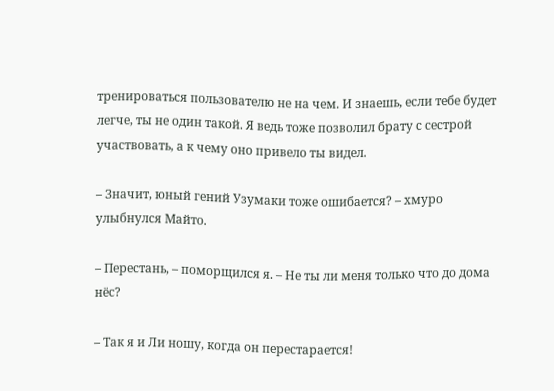тренироваться пользователю не на чем. И знаешь, если тебе будет легче, ты не один такой. Я ведь тоже позволил брату с сестрой участвовать, а к чему оно привело ты видел.

– Значит, юный гений Узумаки тоже ошибается? – хмуро улыбнулся Майто.

– Перестань, – поморщился я. – Не ты ли меня только что до дома нёс?

– Так я и Ли ношу, когда он перестарается!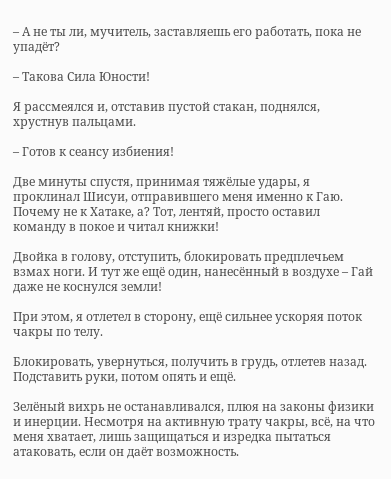– А не ты ли, мучитель, заставляешь его работать, пока не упадёт?

– Такова Сила Юности!

Я рассмеялся и, отставив пустой стакан, поднялся, хрустнув пальцами.

– Готов к сеансу избиения!

Две минуты спустя, принимая тяжёлые удары, я проклинал Шисуи, отправившего меня именно к Гаю. Почему не к Хатаке, а? Тот, лентяй, просто оставил команду в покое и читал книжки!

Двойка в голову, отступить, блокировать предплечьем взмах ноги. И тут же ещё один, нанесённый в воздухе – Гай даже не коснулся земли!

При этом, я отлетел в сторону, ещё сильнее ускоряя поток чакры по телу.

Блокировать, увернуться, получить в грудь, отлетев назад. Подставить руки, потом опять и ещё.

Зелёный вихрь не останавливался, плюя на законы физики и инерции. Несмотря на активную трату чакры, всё, на что меня хватает, лишь защищаться и изредка пытаться атаковать, если он даёт возможность.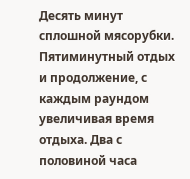Десять минут сплошной мясорубки. Пятиминутный отдых и продолжение, с каждым раундом увеличивая время отдыха. Два с половиной часа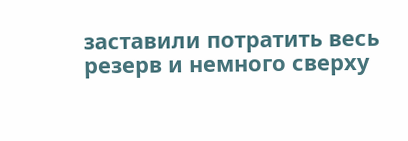заставили потратить весь резерв и немного сверху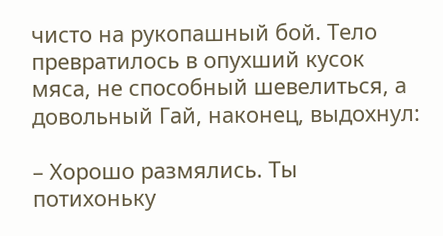чисто на рукопашный бой. Тело превратилось в опухший кусок мяса, не способный шевелиться, а довольный Гай, наконец, выдохнул:

– Хорошо размялись. Ты потихоньку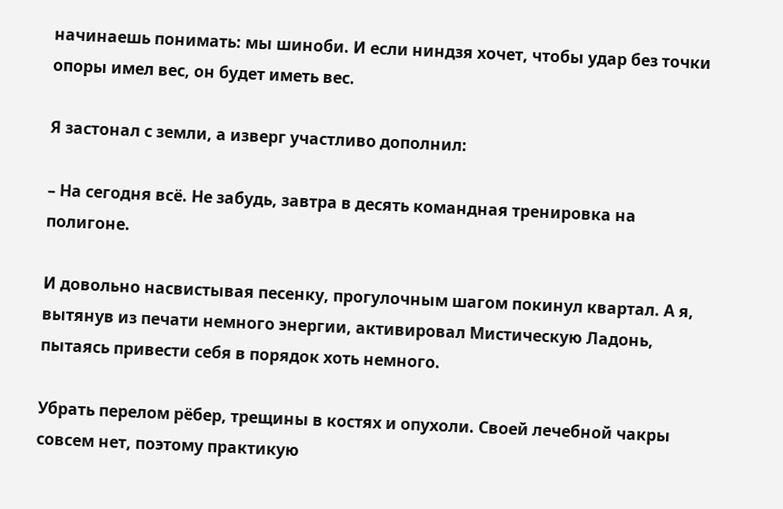начинаешь понимать: мы шиноби. И если ниндзя хочет, чтобы удар без точки опоры имел вес, он будет иметь вес.

Я застонал с земли, а изверг участливо дополнил:

– На сегодня всё. Не забудь, завтра в десять командная тренировка на полигоне.

И довольно насвистывая песенку, прогулочным шагом покинул квартал. А я, вытянув из печати немного энергии, активировал Мистическую Ладонь, пытаясь привести себя в порядок хоть немного.

Убрать перелом рёбер, трещины в костях и опухоли. Своей лечебной чакры совсем нет, поэтому практикую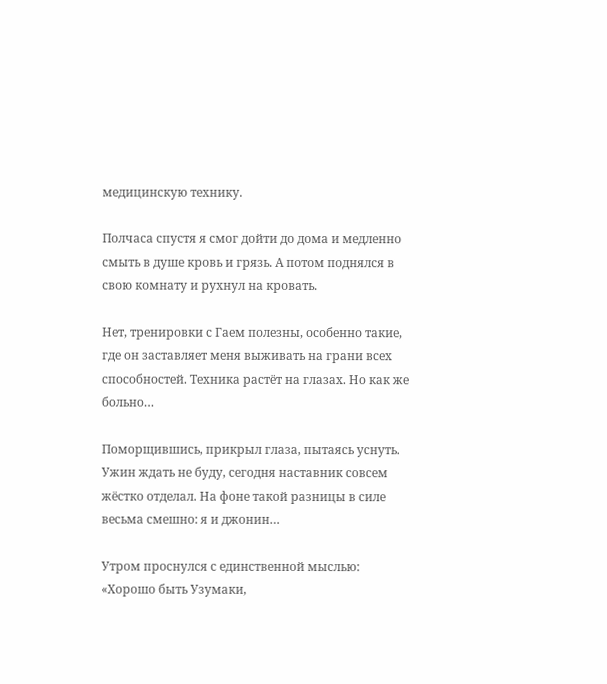медицинскую технику.

Полчаса спустя я смог дойти до дома и медленно смыть в душе кровь и грязь. А потом поднялся в свою комнату и рухнул на кровать.

Нет, тренировки с Гаем полезны, особенно такие, где он заставляет меня выживать на грани всех способностей. Техника растёт на глазах. Но как же больно…

Поморщившись, прикрыл глаза, пытаясь уснуть. Ужин ждать не буду, сегодня наставник совсем жёстко отделал. На фоне такой разницы в силе весьма смешно: я и джонин…

Утром проснулся с единственной мыслью: «Хорошо быть Узумаки,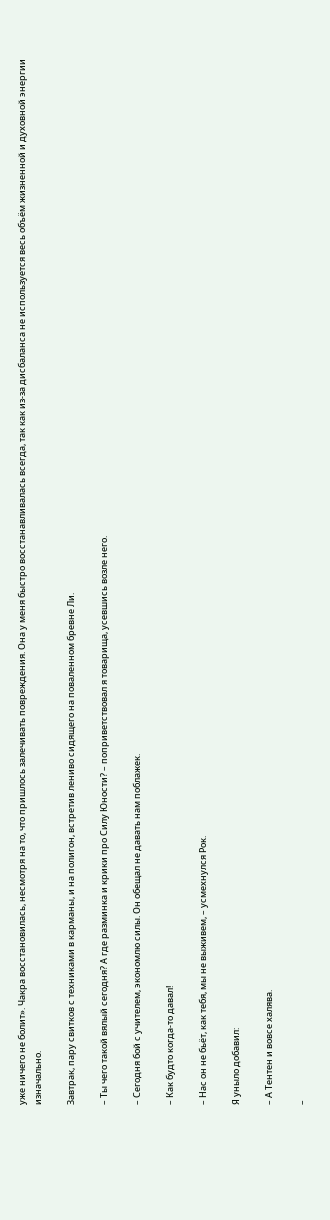уже ничего не болит». Чакра восстановилась, несмотря на то, что пришлось залечивать повреждения. Она у меня быстро восстанавливалась всегда, так как из-за дисбаланса не используется весь объём жизненной и духовной энергии изначально.

Завтрак, пару свитков с техниками в карманы, и на полигон, встретив лениво сидящего на поваленном бревне Ли.

– Ты чего такой вялый сегодня? А где разминка и крики про Силу Юности? – поприветствовал я товарища, усевшись возле него.

– Сегодня бой с учителем, экономлю силы. Он обещал не давать нам поблажек.

– Как будто когда-то давал!

– Нас он не бьёт, как тебя, мы не выживем, – усмехнулся Рок.

Я уныло добавил:

– А Тентен и вовсе халява.

–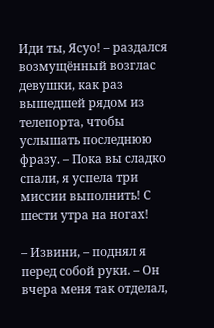Иди ты, Ясуо! – раздался возмущённый возглас девушки, как раз вышедшей рядом из телепорта, чтобы услышать последнюю фразу. – Пока вы сладко спали, я успела три миссии выполнить! С шести утра на ногах!

– Извини, – поднял я перед собой руки. – Он вчера меня так отделал,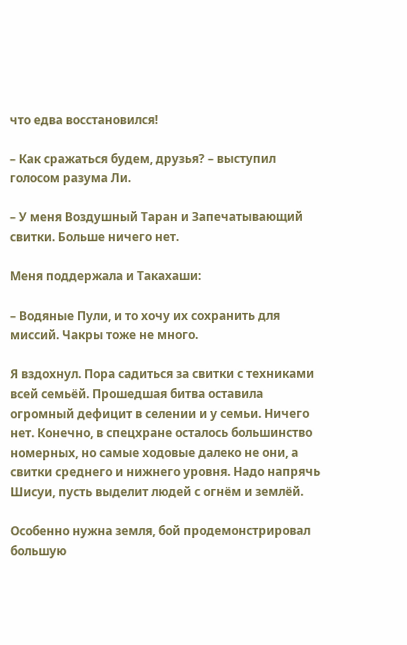что едва восстановился!

– Как сражаться будем, друзья? – выступил голосом разума Ли.

– У меня Воздушный Таран и Запечатывающий свитки. Больше ничего нет.

Меня поддержала и Такахаши:

– Водяные Пули, и то хочу их сохранить для миссий. Чакры тоже не много.

Я вздохнул. Пора садиться за свитки с техниками всей семьёй. Прошедшая битва оставила огромный дефицит в селении и у семьи. Ничего нет. Конечно, в спецхране осталось большинство номерных, но самые ходовые далеко не они, а свитки среднего и нижнего уровня. Надо напрячь Шисуи, пусть выделит людей с огнём и землёй.

Особенно нужна земля, бой продемонстрировал большую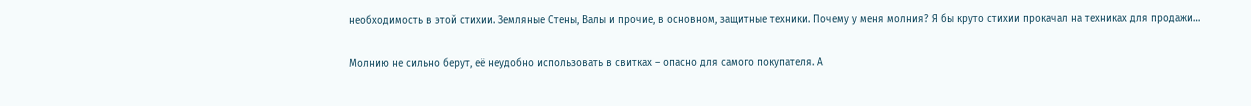необходимость в этой стихии. Земляные Стены, Валы и прочие, в основном, защитные техники. Почему у меня молния? Я бы круто стихии прокачал на техниках для продажи…

Молнию не сильно берут, её неудобно использовать в свитках – опасно для самого покупателя. А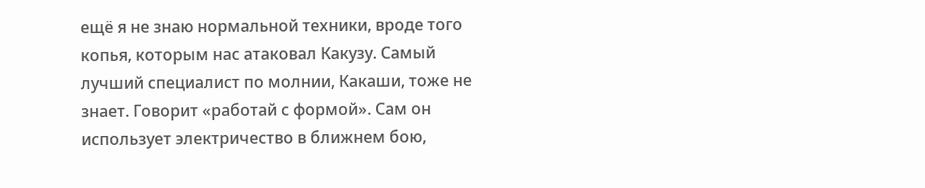ещё я не знаю нормальной техники, вроде того копья, которым нас атаковал Какузу. Самый лучший специалист по молнии, Какаши, тоже не знает. Говорит «работай с формой». Сам он использует электричество в ближнем бою,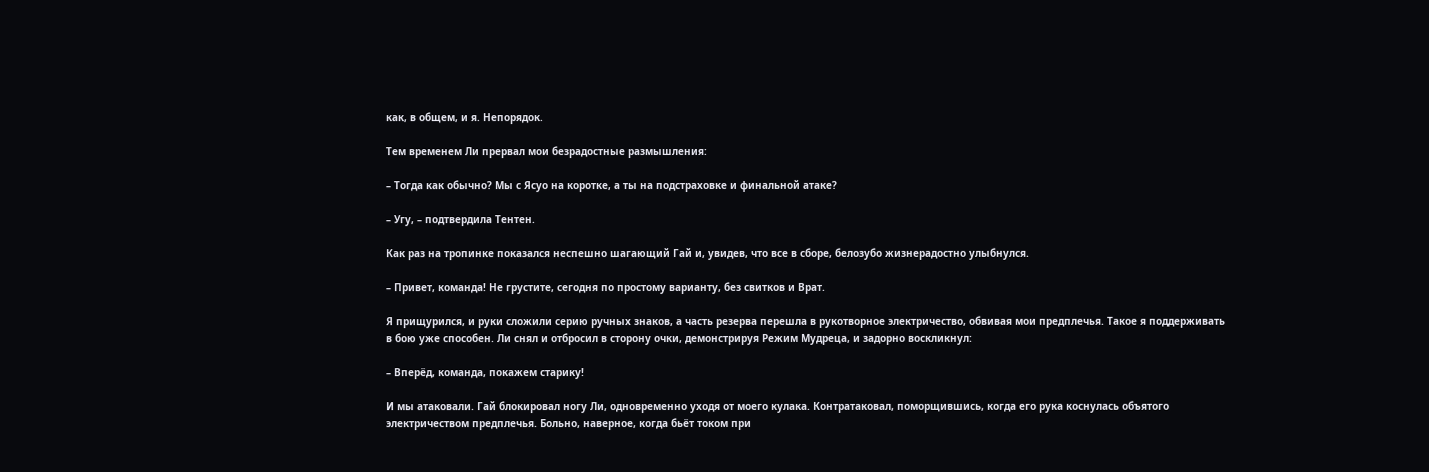как, в общем, и я. Непорядок.

Тем временем Ли прервал мои безрадостные размышления:

– Тогда как обычно? Мы с Ясуо на коротке, а ты на подстраховке и финальной атаке?

– Угу, – подтвердила Тентен.

Как раз на тропинке показался неспешно шагающий Гай и, увидев, что все в сборе, белозубо жизнерадостно улыбнулся.

– Привет, команда! Не грустите, сегодня по простому варианту, без свитков и Врат.

Я прищурился, и руки сложили серию ручных знаков, а часть резерва перешла в рукотворное электричество, обвивая мои предплечья. Такое я поддерживать в бою уже способен. Ли снял и отбросил в сторону очки, демонстрируя Режим Мудреца, и задорно воскликнул:

– Вперёд, команда, покажем старику!

И мы атаковали. Гай блокировал ногу Ли, одновременно уходя от моего кулака. Контратаковал, поморщившись, когда его рука коснулась объятого электричеством предплечья. Больно, наверное, когда бьёт током при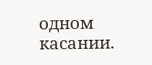одном касании.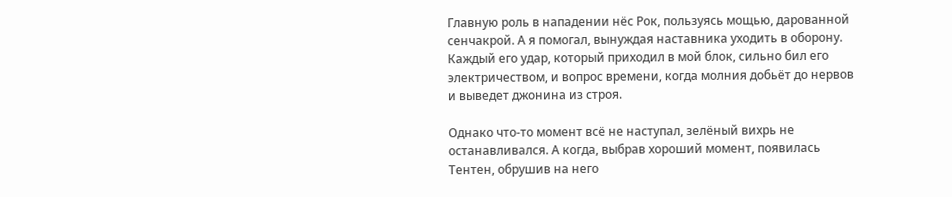Главную роль в нападении нёс Рок, пользуясь мощью, дарованной сенчакрой. А я помогал, вынуждая наставника уходить в оборону. Каждый его удар, который приходил в мой блок, сильно бил его электричеством, и вопрос времени, когда молния добьёт до нервов и выведет джонина из строя.

Однако что-то момент всё не наступал, зелёный вихрь не останавливался. А когда, выбрав хороший момент, появилась Тентен, обрушив на него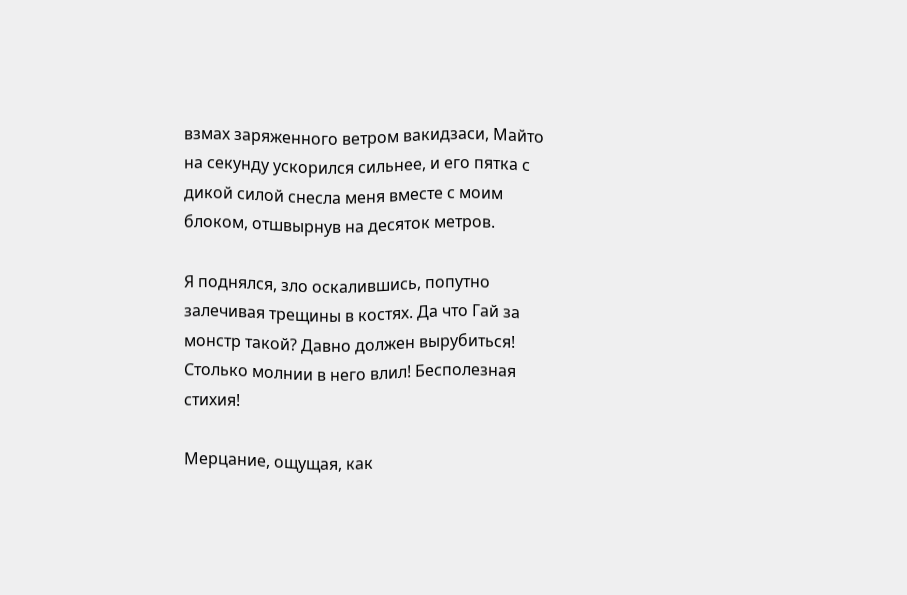взмах заряженного ветром вакидзаси, Майто на секунду ускорился сильнее, и его пятка с дикой силой снесла меня вместе с моим блоком, отшвырнув на десяток метров.

Я поднялся, зло оскалившись, попутно залечивая трещины в костях. Да что Гай за монстр такой? Давно должен вырубиться! Столько молнии в него влил! Бесполезная стихия!

Мерцание, ощущая, как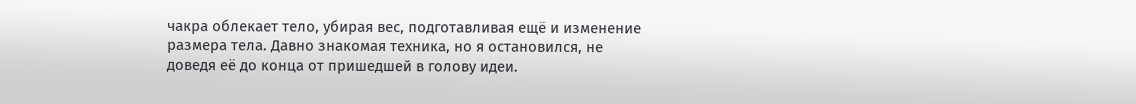чакра облекает тело, убирая вес, подготавливая ещё и изменение размера тела. Давно знакомая техника, но я остановился, не доведя её до конца от пришедшей в голову идеи.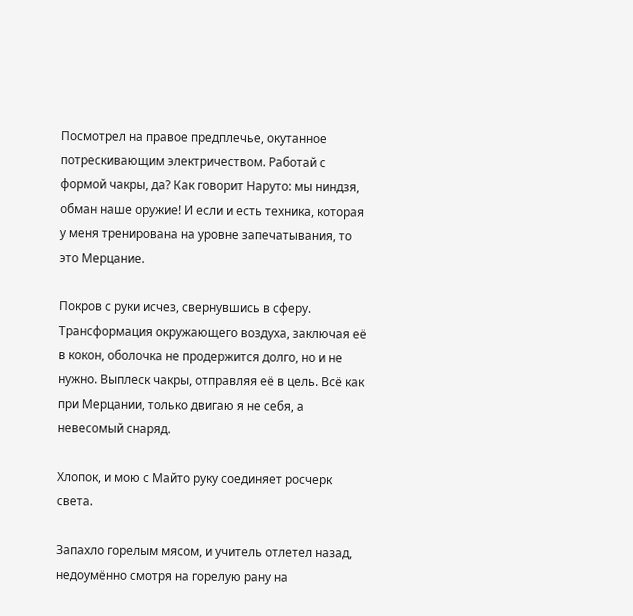Посмотрел на правое предплечье, окутанное потрескивающим электричеством. Работай с формой чакры, да? Как говорит Наруто: мы ниндзя, обман наше оружие! И если и есть техника, которая у меня тренирована на уровне запечатывания, то это Мерцание.

Покров с руки исчез, свернувшись в сферу. Трансформация окружающего воздуха, заключая её в кокон, оболочка не продержится долго, но и не нужно. Выплеск чакры, отправляя её в цель. Всё как при Мерцании, только двигаю я не себя, а невесомый снаряд.

Хлопок, и мою с Майто руку соединяет росчерк света.

Запахло горелым мясом, и учитель отлетел назад, недоумённо смотря на горелую рану на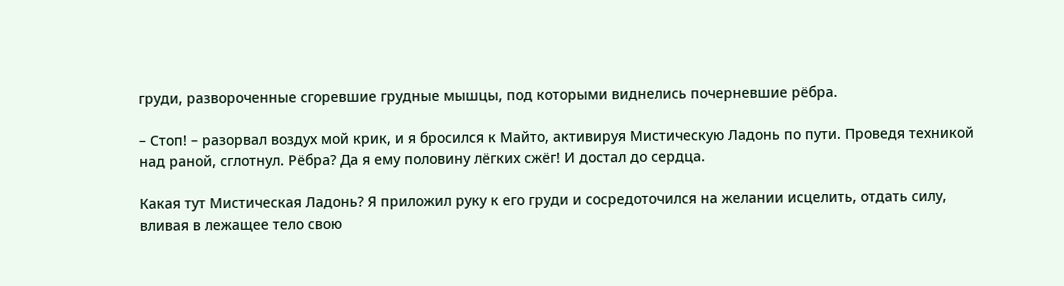груди, развороченные сгоревшие грудные мышцы, под которыми виднелись почерневшие рёбра.

– Стоп! – разорвал воздух мой крик, и я бросился к Майто, активируя Мистическую Ладонь по пути. Проведя техникой над раной, сглотнул. Рёбра? Да я ему половину лёгких сжёг! И достал до сердца.

Какая тут Мистическая Ладонь? Я приложил руку к его груди и сосредоточился на желании исцелить, отдать силу, вливая в лежащее тело свою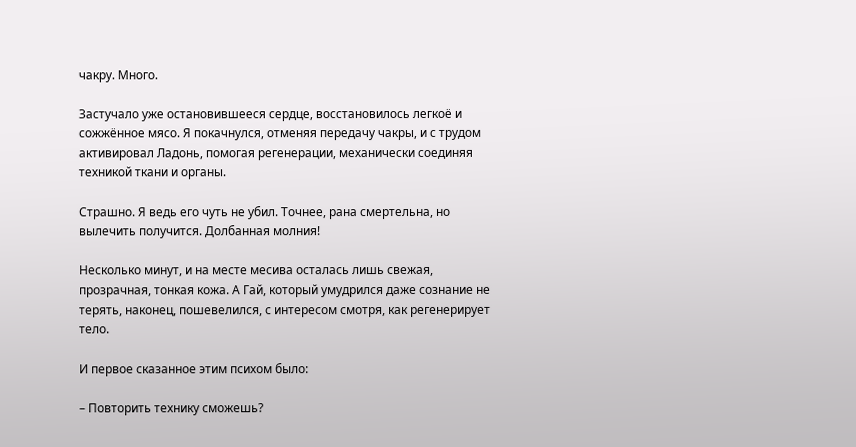чакру. Много.

Застучало уже остановившееся сердце, восстановилось легкоё и сожжённое мясо. Я покачнулся, отменяя передачу чакры, и с трудом активировал Ладонь, помогая регенерации, механически соединяя техникой ткани и органы.

Страшно. Я ведь его чуть не убил. Точнее, рана смертельна, но вылечить получится. Долбанная молния!

Несколько минут, и на месте месива осталась лишь свежая, прозрачная, тонкая кожа. А Гай, который умудрился даже сознание не терять, наконец, пошевелился, с интересом смотря, как регенерирует тело.

И первое сказанное этим психом было:

– Повторить технику сможешь?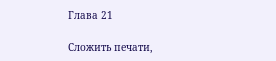Глава 21

Сложить печати,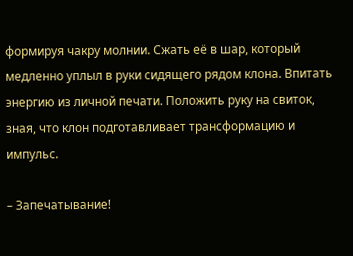формируя чакру молнии. Сжать её в шар, который медленно уплыл в руки сидящего рядом клона. Впитать энергию из личной печати. Положить руку на свиток, зная, что клон подготавливает трансформацию и импульс.

– Запечатывание!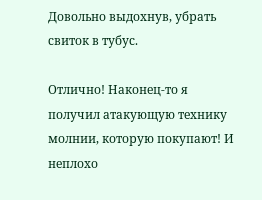Довольно выдохнув, убрать свиток в тубус.

Отлично! Наконец-то я получил атакующую технику молнии, которую покупают! И неплохо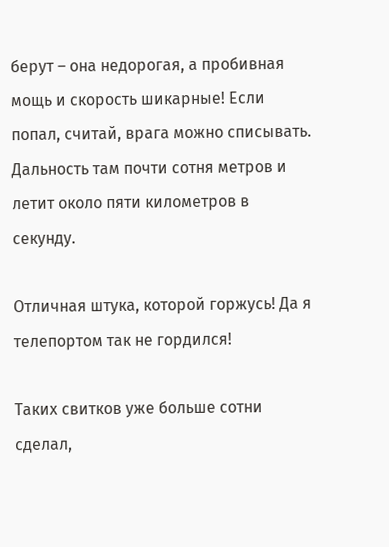берут – она недорогая, а пробивная мощь и скорость шикарные! Если попал, считай, врага можно списывать. Дальность там почти сотня метров и летит около пяти километров в секунду.

Отличная штука, которой горжусь! Да я телепортом так не гордился!

Таких свитков уже больше сотни сделал,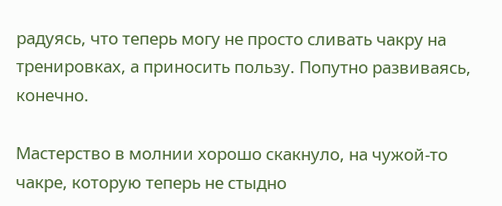радуясь, что теперь могу не просто сливать чакру на тренировках, а приносить пользу. Попутно развиваясь, конечно.

Мастерство в молнии хорошо скакнуло, на чужой-то чакре, которую теперь не стыдно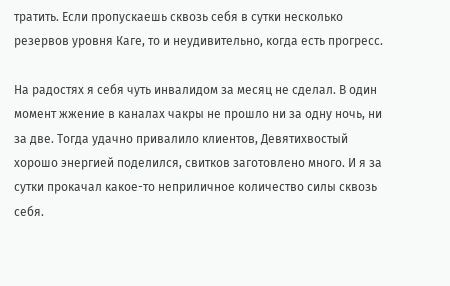тратить. Если пропускаешь сквозь себя в сутки несколько резервов уровня Каге, то и неудивительно, когда есть прогресс.

На радостях я себя чуть инвалидом за месяц не сделал. В один момент жжение в каналах чакры не прошло ни за одну ночь, ни за две. Тогда удачно привалило клиентов, Девятихвостый хорошо энергией поделился, свитков заготовлено много. И я за сутки прокачал какое-то неприличное количество силы сквозь себя.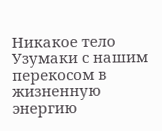Никакое тело Узумаки с нашим перекосом в жизненную энергию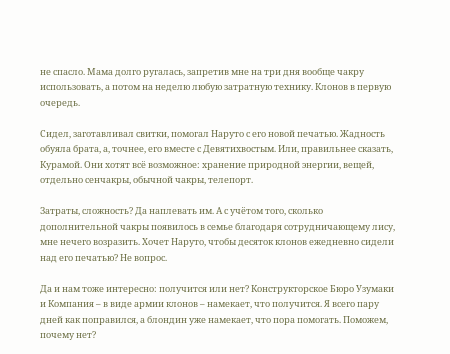не спасло. Мама долго ругалась, запретив мне на три дня вообще чакру использовать, а потом на неделю любую затратную технику. Клонов в первую очередь.

Сидел, заготавливал свитки, помогал Наруто с его новой печатью. Жадность обуяла брата, а, точнее, его вместе с Девятихвостым. Или, правильнее сказать, Курамой. Они хотят всё возможное: хранение природной энергии, вещей, отдельно сенчакры, обычной чакры, телепорт.

Затраты, сложность? Да наплевать им. А с учётом того, сколько дополнительной чакры появилось в семье благодаря сотрудничающему лису, мне нечего возразить. Хочет Наруто, чтобы десяток клонов ежедневно сидели над его печатью? Не вопрос.

Да и нам тоже интересно: получится или нет? Конструкторское Бюро Узумаки и Компания – в виде армии клонов – намекает, что получится. Я всего пару дней как поправился, а блондин уже намекает, что пора помогать. Поможем, почему нет?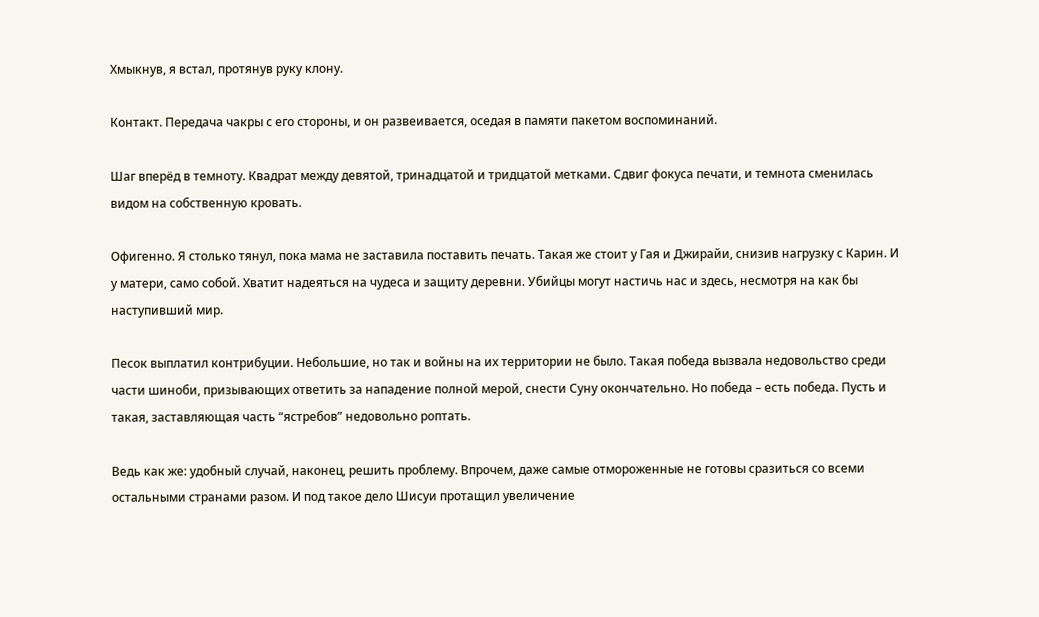Хмыкнув, я встал, протянув руку клону.

Контакт. Передача чакры с его стороны, и он развеивается, оседая в памяти пакетом воспоминаний.

Шаг вперёд в темноту. Квадрат между девятой, тринадцатой и тридцатой метками. Сдвиг фокуса печати, и темнота сменилась видом на собственную кровать.

Офигенно. Я столько тянул, пока мама не заставила поставить печать. Такая же стоит у Гая и Джирайи, снизив нагрузку с Карин. И у матери, само собой. Хватит надеяться на чудеса и защиту деревни. Убийцы могут настичь нас и здесь, несмотря на как бы наступивший мир.

Песок выплатил контрибуции. Небольшие, но так и войны на их территории не было. Такая победа вызвала недовольство среди части шиноби, призывающих ответить за нападение полной мерой, снести Суну окончательно. Но победа – есть победа. Пусть и такая, заставляющая часть “ястребов” недовольно роптать.

Ведь как же: удобный случай, наконец, решить проблему. Впрочем, даже самые отмороженные не готовы сразиться со всеми остальными странами разом. И под такое дело Шисуи протащил увеличение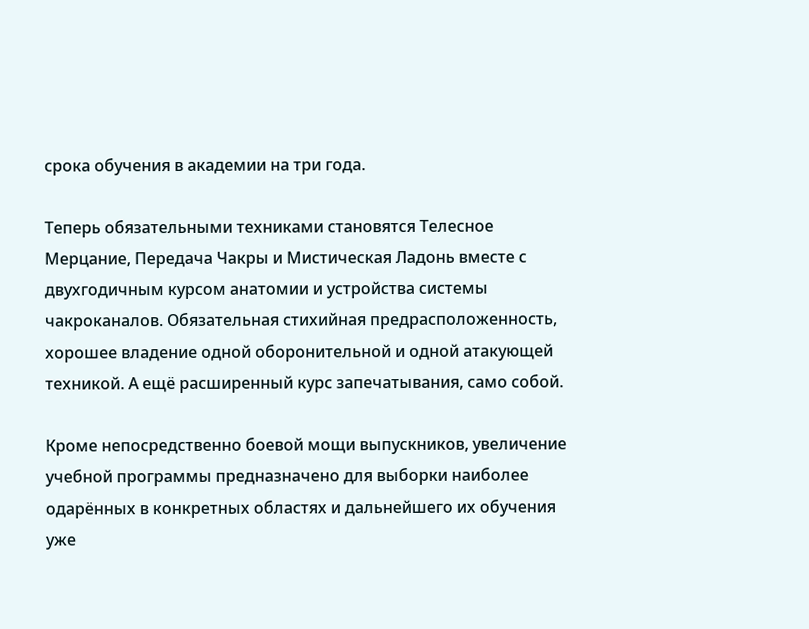срока обучения в академии на три года.

Теперь обязательными техниками становятся Телесное Мерцание, Передача Чакры и Мистическая Ладонь вместе с двухгодичным курсом анатомии и устройства системы чакроканалов. Обязательная стихийная предрасположенность, хорошее владение одной оборонительной и одной атакующей техникой. А ещё расширенный курс запечатывания, само собой.

Кроме непосредственно боевой мощи выпускников, увеличение учебной программы предназначено для выборки наиболее одарённых в конкретных областях и дальнейшего их обучения уже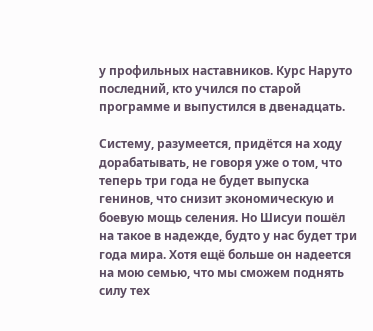у профильных наставников. Курс Наруто последний, кто учился по старой программе и выпустился в двенадцать.

Систему, разумеется, придётся на ходу дорабатывать, не говоря уже о том, что теперь три года не будет выпуска генинов, что снизит экономическую и боевую мощь селения. Но Шисуи пошёл на такое в надежде, будто у нас будет три года мира. Хотя ещё больше он надеется на мою семью, что мы сможем поднять силу тех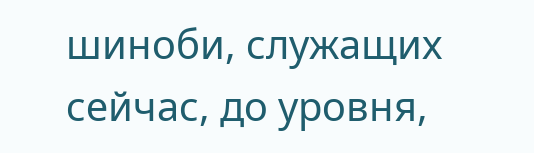шиноби, служащих сейчас, до уровня,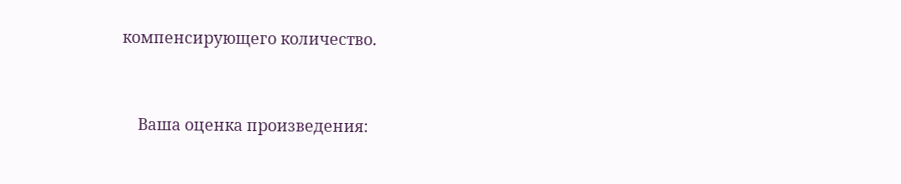компенсирующего количество.


    Ваша оценка произведения: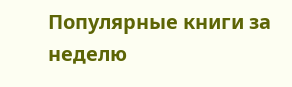Популярные книги за неделю